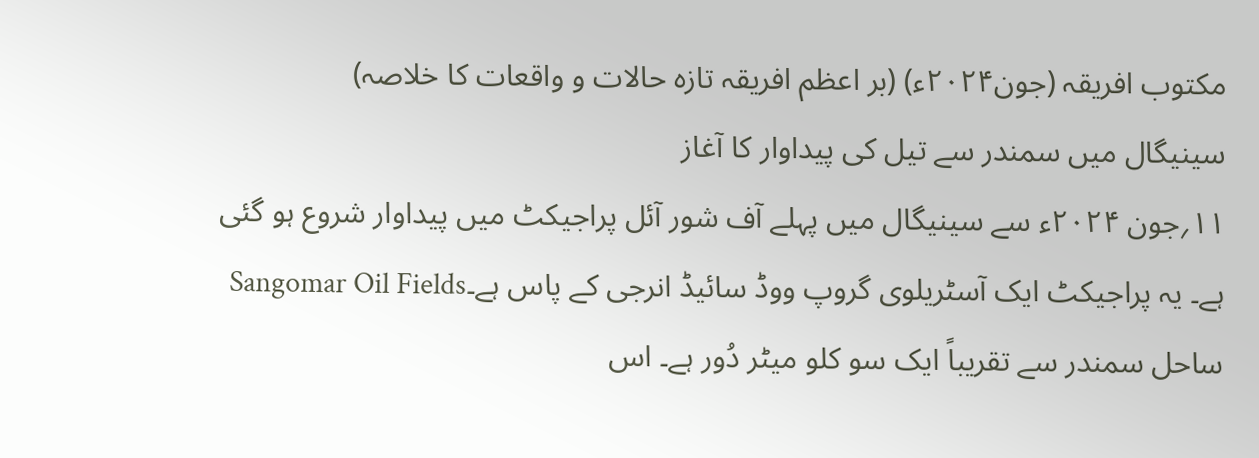مکتوب افریقہ (جون۲۰۲۴ء) (بر اعظم افریقہ تازہ حالات و واقعات کا خلاصہ)
سینیگال میں سمندر سے تیل کی پیداوار کا آغاز
۱۱؍جون ۲۰۲۴ء سے سینیگال میں پہلے آف شور آئل پراجیکٹ میں پیداوار شروع ہو گئی ہے۔ یہ پراجیکٹ ایک آسٹریلوی گروپ ووڈ سائیڈ انرجی کے پاس ہے۔Sangomar Oil Fields ساحل سمندر سے تقریباً ایک سو کلو میٹر دُور ہے۔ اس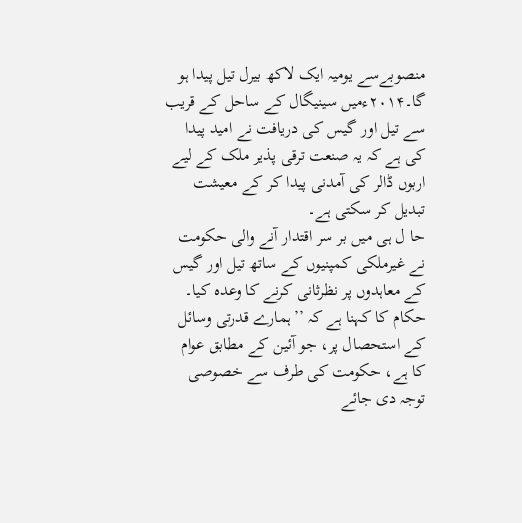منصوبےسے یومیہ ایک لاکھ بیرل تیل پیدا ہو گا۔۲۰۱۴ءمیں سینیگال کے ساحل کے قریب سے تیل اور گیس کی دریافت نے امید پیدا کی ہے کہ یہ صنعت ترقی پذیر ملک کے لیے اربوں ڈالر کی آمدنی پیدا کر کے معیشت تبدیل کر سکتی ہے۔
حا ل ہی میں بر سر اقتدار آنے والی حکومت نے غیرملکی کمپنیوں کے ساتھ تیل اور گیس کے معاہدوں پر نظرثانی کرنے کا وعدہ کیا۔ حکام کا کہنا ہے کہ ’’ہمارے قدرتی وسائل کے استحصال پر، جو آئین کے مطابق عوام کا ہے، حکومت کی طرف سے خصوصی توجہ دی جائے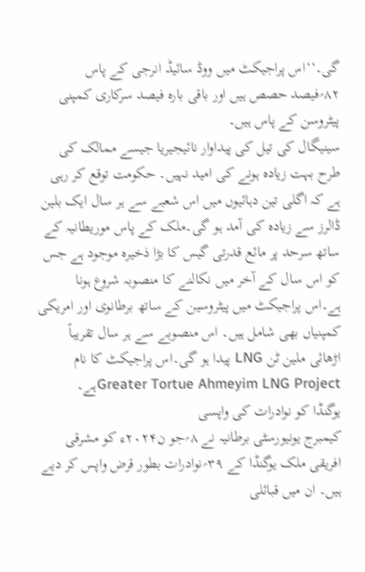گی۔‘‘اس پراجیکٹ میں ووڈ سائیڈ انرجی کے پاس ۸۲؍فیصد حصص ہیں اور باقی بارہ فیصد سرکاری کمپنی پیٹروسن کے پاس ہیں۔
سینیگال کی تیل کی پیداوار نائیجیریا جیسے ممالک کی طرح بہت زیادہ ہونے کی امید نہیں۔ حکومت توقع کر رہی ہے کہ اگلی تین دہائیوں میں اس شعبے سے ہر سال ایک بلین ڈالرز سے زیادہ کی آمد ہو گی۔ملک کے پاس موریطانیہ کے ساتھ سرحد پر مائع قدرتی گیس کا بڑا ذخیرہ موجود ہے جس کو اس سال کے آخر میں نکالنے کا منصوبہ شروع ہونا ہے۔اس پراجیکٹ میں پیٹروسین کے ساتھ برطانوی اور امریکی کمپنیاں بھی شامل ہیں۔ اس منصوبے سے ہر سال تقریباً اڑھائی ملین ٹن LNG پیدا ہو گی۔اس پراجیکٹ کا نام Greater Tortue Ahmeyim LNG Projectہے۔
یوگنڈا کو نوادرات کی واپسی
کیمبرج یونیورسٹی برطانیہ نے ۸؍جو ن۲۰۲۴ء کو مشرقی افریقی ملک یوگنڈا کے ۳۹؍نوادرات بطور قرض واپس کر دیے ہیں۔ ان میں قبائلی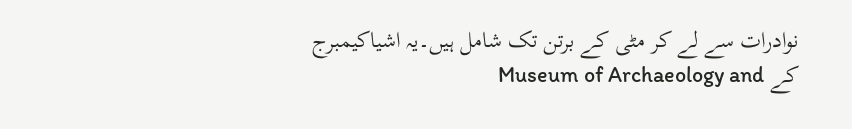نوادرات سے لے کر مٹی کے برتن تک شامل ہیں۔یہ اشیاکیمبرج کے Museum of Archaeology and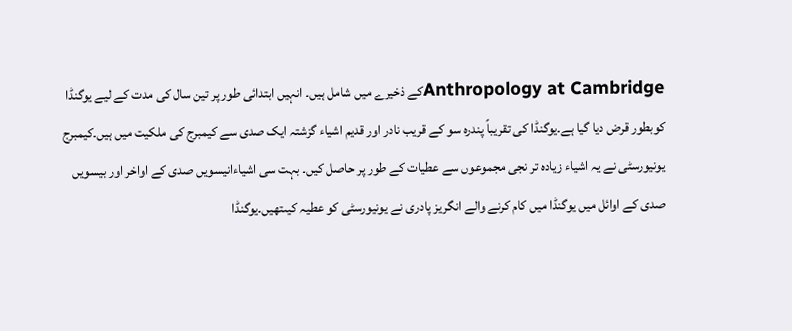Anthropology at Cambridgeکے ذخیرے میں شامل ہیں۔ انہیں ابتدائی طور پر تین سال کی مدت کے لیے یوگنڈا کوبطور قرض دیا گیا ہے۔یوگنڈا کی تقریباً پندرہ سو کے قریب نادر اور قدیم اشیاء گزشتہ ایک صدی سے کیمبرج کی ملکیت میں ہیں۔کیمبرج یونیورسٹی نے یہ اشیاء زیادہ تر نجی مجموعوں سے عطیات کے طور پر حاصل کیں۔ بہت سی اشیاءانیسویں صدی کے اواخر اور بیسویں صدی کے اوائل میں یوگنڈا میں کام کرنے والے انگریز پادری نے یونیورسٹی کو عطیہ کیںتھیں۔یوگنڈا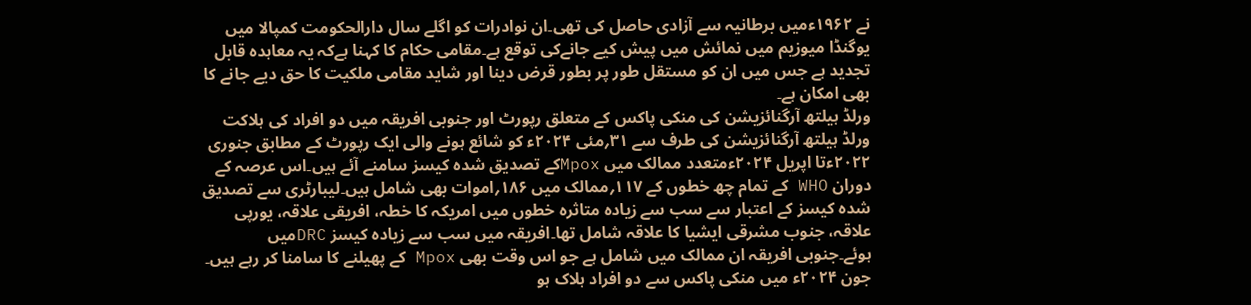نے ۱۹۶۲ءمیں برطانیہ سے آزادی حاصل کی تھی۔ان نوادرات کو اگلے سال دارالحکومت کمپالا میں یوگنڈا میوزیم میں نمائش میں پیش کیے جانےکی توقع ہے۔مقامی حکام کا کہنا ہےکہ یہ معاہدہ قابل تجدید ہے جس میں ان کو مستقل طور پر بطور قرض دینا اور شاید مقامی ملکیت کا حق دیے جانے کا بھی امکان ہے۔
ورلڈ ہیلتھ آرگنائزیشن کی منکی پاکس کے متعلق رپورٹ اور جنوبی افریقہ میں دو افراد کی ہلاکت
ورلڈ ہیلتھ آرگنائزیشن کی طرف سے ۳۱؍مئی ۲۰۲۴ء کو شائع ہونے والی ایک رپورٹ کے مطابق جنوری ۲۰۲۲ءتا اپریل ۲۰۲۴ءمتعدد ممالک میں Mpoxکے تصدیق شدہ کیسز سامنے آئے ہیں۔اس عرصہ کے دوران WHO کے تمام چھ خطوں کے ۱۱۷؍ممالک میں ۱۸۶؍اموات بھی شامل ہیں۔لیبارٹری سے تصدیق شدہ کیسز کے اعتبار سے سب سے زیادہ متاثرہ خطوں میں امریکہ کا خطہ، افریقی علاقہ، یورپی علاقہ، جنوب مشرقی ایشیا کا علاقہ شامل تھا۔افریقہ میں سب سے زیادہ کیسز DRCمیں ہوئے۔جنوبی افریقہ ان ممالک میں شامل ہے جو اس وقت بھی Mpox کے پھیلنے کا سامنا کر رہے ہیں۔ جون ۲۰۲۴ء میں منکی پاکس سے دو افراد ہلاک ہو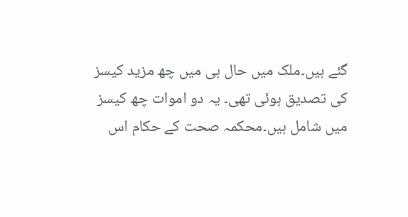گئے ہیں۔ملک میں حال ہی میں چھ مزید کیسز کی تصدیق ہوئی تھی۔ یہ دو اموات چھ کیسز میں شامل ہیں۔محکمہ صحت کے حکام اس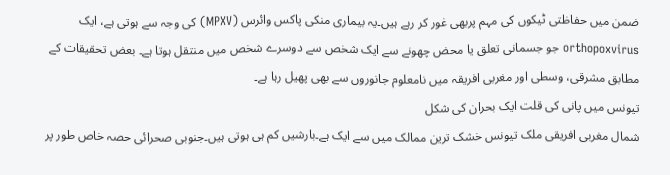ضمن میں حفاظتی ٹیکوں کی مہم پربھی غور کر رہے ہیں۔یہ بیماری منکی پاکس وائرس (MPXV) کی وجہ سے ہوتی ہے، ایک orthopoxvirus جو جسمانی تعلق یا محض چھونے سے ایک شخص سے دوسرے شخص میں منتقل ہوتا ہے۔ بعض تحقیقات کے مطابق مشرقی، وسطی اور مغربی افریقہ میں نامعلوم جانوروں سے بھی پھیل رہا ہے۔
تیونس میں پانی کی قلت ایک بحران کی شکل
شمال مغربی افریقی ملک تیونس خشک ترین ممالک میں سے ایک ہے۔بارشیں کم ہی ہوتی ہیں۔جنوبی صحرائی حصہ خاص طور پر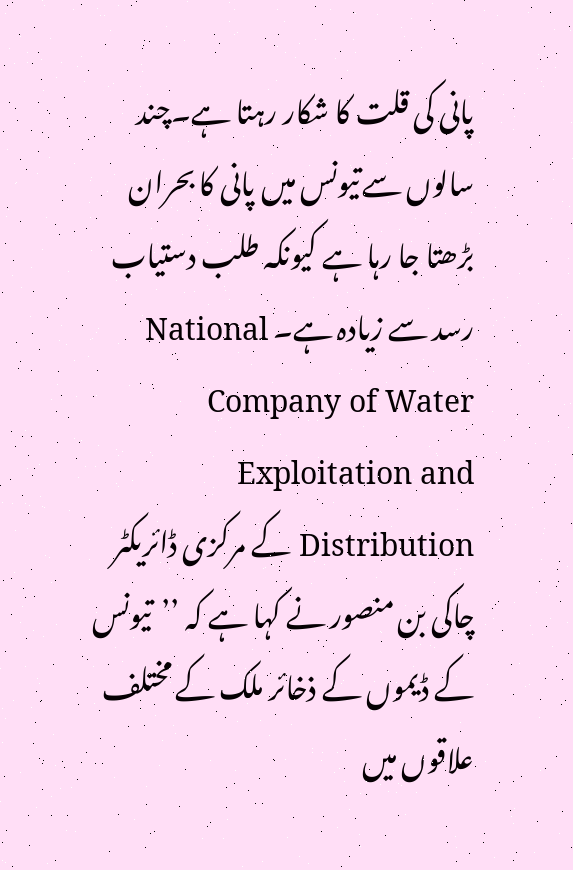پانی کی قلت کا شکار رہتا ہے۔چند سالوں سےتیونس میں پانی کا بحران بڑھتا جا رہا ہے کیونکہ طلب دستیاب رسد سے زیادہ ہے۔ National Company of Water Exploitation and Distribution کے مرکزی ڈائریکٹر چاکی بن منصور نے کہا ہے کہ ’’تیونس کے ڈیموں کے ذخائر ملک کے مختلف علاقوں میں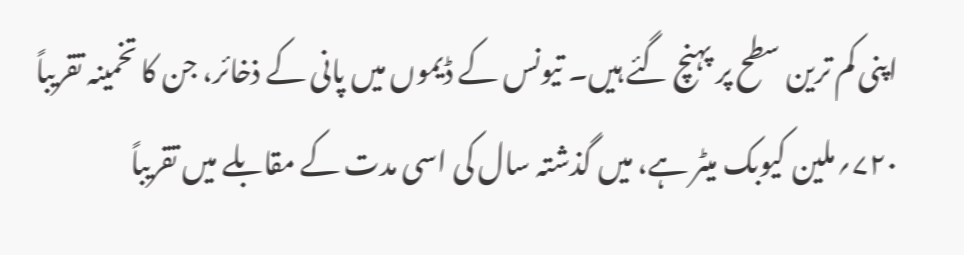اپنی کم ترین سطح پر پہنچ گئے ہیں۔ تیونس کے ڈیموں میں پانی کے ذخائر، جن کا تخمینہ تقریباً ۷۲۰؍ملین کیوبک میٹر ہے، میں گذشتہ سال کی اسی مدت کے مقابلے میں تقریباً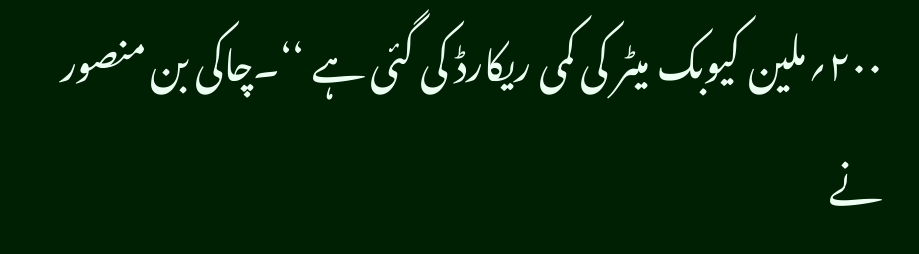۲۰۰؍ملین کیوبک میٹر کی کمی ریکارڈ کی گئی ہے ‘‘۔چاکی بن منصور نے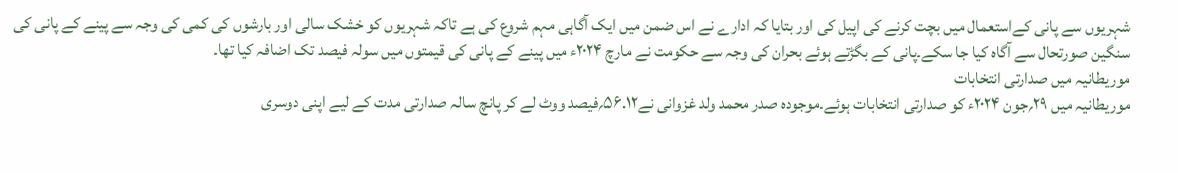شہریوں سے پانی کےاستعمال میں بچت کرنے کی اپیل کی اور بتایا کہ ادارے نے اس ضمن میں ایک آگاہی مہم شروع کی ہے تاکہ شہریوں کو خشک سالی اور بارشوں کی کمی کی وجہ سے پینے کے پانی کی سنگین صورتحال سے آگاہ کیا جا سکے۔پانی کے بگڑتے ہوئے بحران کی وجہ سے حکومت نے مارچ ۲۰۲۴ء میں پینے کے پانی کی قیمتوں میں سولہ فیصد تک اضافہ کیا تھا۔
موریطانیہ میں صدارتی انتخابات
موریطانیہ میں ۲۹؍جون ۲۰۲۴ء کو صدارتی انتخابات ہوئے۔موجودہ صدر محمد ولد غزوانی نے۵۶.۱۲؍فیصد ووٹ لے کر پانچ سالہ صدارتی مدت کے لیے اپنی دوسری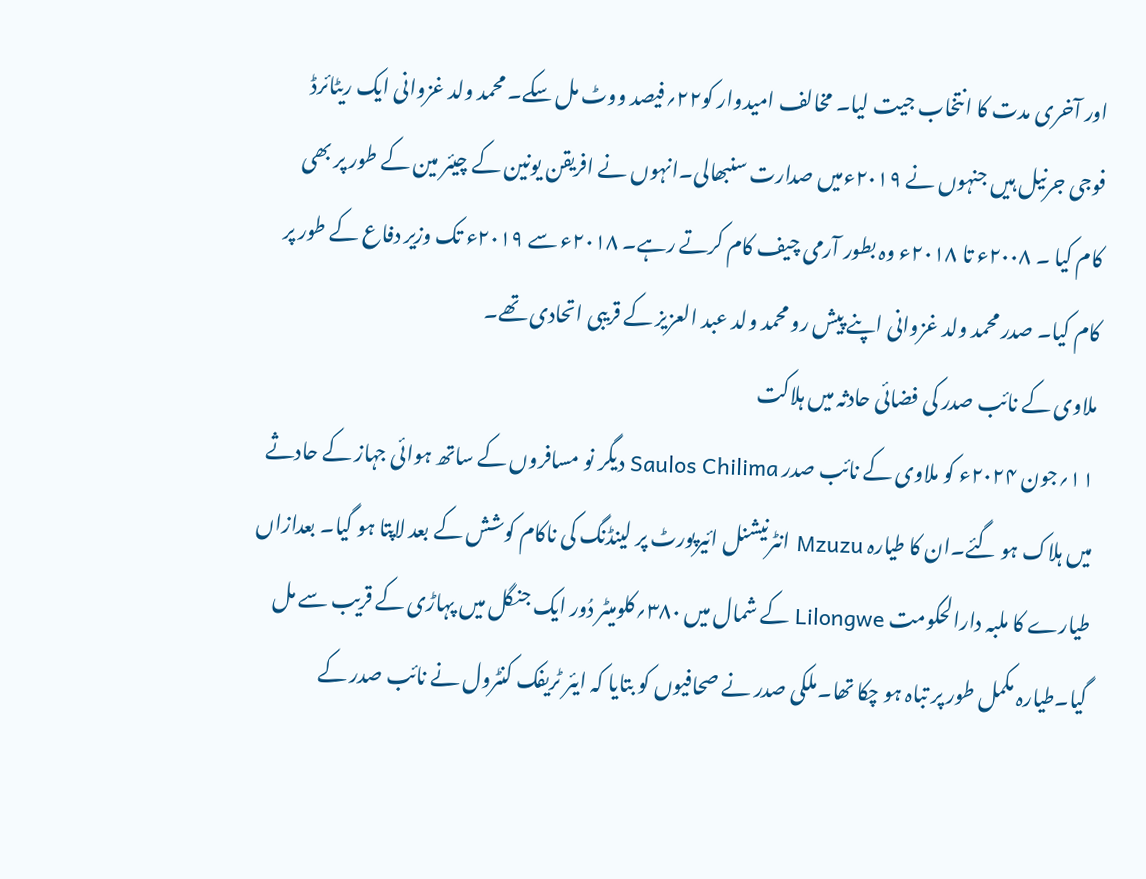اور آخری مدت کا انتخاب جیت لیا۔ مخالف امیدوار کو۲۲؍فیصد ووٹ مل سکے۔ محمد ولد غزوانی ایک ریٹائرڈ فوجی جرنیل ہیں جنہوں نے ۲۰۱۹ءمیں صدارت سنبھالی۔انہوں نے افریقن یونین کے چیئر مین کے طور پر بھی کام کیا ۔ ۲۰۰۸ء تا ۲۰۱۸ء وہ بطور آرمی چیف کام کرتے رہے۔ ۲۰۱۸ء سے ۲۰۱۹ء تک وزیر دفاع کے طور پر کام کیا۔ صدر محمد ولد غزوانی اپنے پیش رو محمد ولد عبد العزیز کے قریبی اتحادی تھے۔
ملاوی کے نائب صدر کی فضائی حادثہ میں ہلاکت
۱۱؍جون ۲۰۲۴ء کو ملاوی کے نائب صدر Saulos Chilima دیگر نو مسافروں کے ساتھ ہوائی جہاز کے حادثے میں ہلاک ہو گئے۔ان کا طیارہ Mzuzu انٹرنیشنل ائیرپورٹ پر لینڈنگ کی ناکام کوشش کے بعد لاپتا ہو گیا۔ بعدازاں طیارے کا ملبہ دارالحکومت Lilongwe کے شمال میں ۳۸۰؍کلومیٹر دُور ایک جنگل میں پہاڑی کے قریب سے مل گیا۔طیارہ مکمل طور پر تباہ ہو چکا تھا۔ملکی صدر نے صحافیوں کو بتایا کہ ایئر ٹریفک کنٹرول نے نائب صدر کے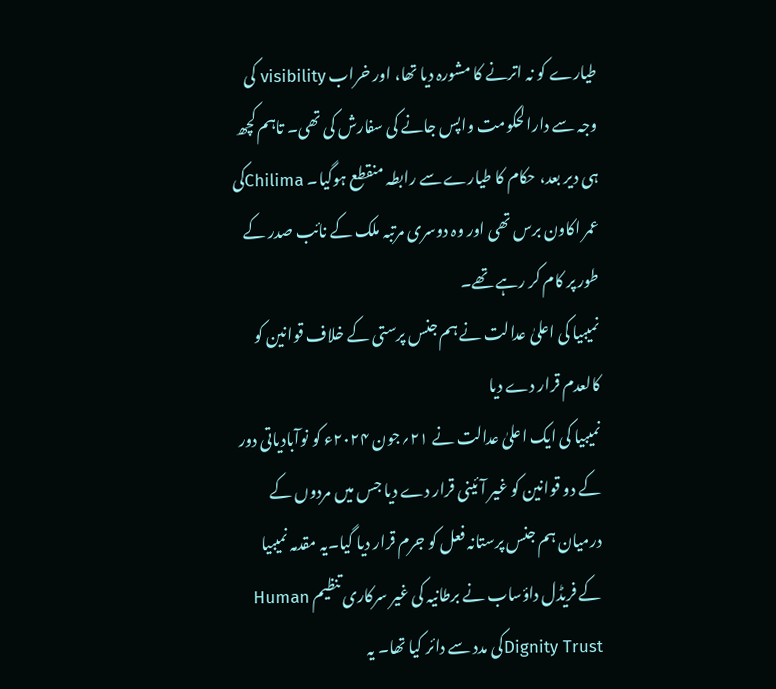طیارے کو نہ اترنے کا مشورہ دیا تھا، اور خراب visibility کی وجہ سے دارالحکومت واپس جانے کی سفارش کی تھی۔ تاہم کچھ ہی دیر بعد، حکام کا طیارے سے رابطہ منقطع ہوگیا۔ Chilimaکی عمر اکاون برس تھی اور وہ دوسری مرتبہ ملک کے نائب صدر کے طور پر کام کر رہے تھے۔
نمیبیا کی اعلیٰ عدالت نے ہم جنس پرستی کے خلاف قوانین کو کالعدم قرار دے دیا
نمیبیا کی ایک اعلیٰ عدالت نے ۲۱؍جون ۲۰۲۴ء کو نوآبادیاتی دور کے دو قوانین کو غیر آئینی قرار دے دیا جس میں مردوں کے درمیان ہم جنس پرستانہ فعل کو جرم قرار دیا گیا۔یہ مقدمہ نمیبیا کے فریڈل داؤساب نے برطانیہ کی غیر سرکاری تنظیم Human Dignity Trustکی مدد سے دائر کیا تھا۔ یہ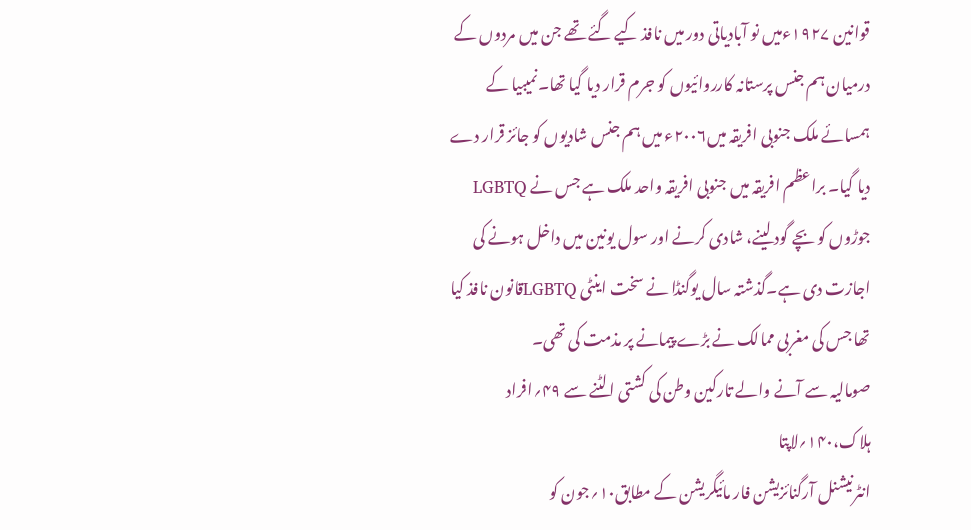قوانین ۱۹۲۷ءمیں نو آبادیاتی دور میں نافذ کیے گئے تھے جن میں مردوں کے درمیان ہم جنس پرستانہ کارروائیوں کو جرم قرار دیا گیا تھا۔نمیبیا کے ہمسائے ملک جنوبی افریقہ میں۲۰۰۶ء میں ہم جنس شادیوں کو جائز قرار دے دیا گیا۔ براعظم افریقہ میں جنوبی افریقہ واحد ملک ہے جس نے LGBTQ جوڑوں کو بچے گود لینے، شادی کرنے اور سول یونین میں داخل ہونے کی اجازت دی ہے۔گذشتہ سال یوگنڈا نے سخت اینٹی LGBTQقانون نافذ کیا تھا جس کی مغربی ممالک نے بڑے پیمانے پر مذمت کی تھی۔
صومالیہ سے آنے والے تارکین وطن کی کشتی الٹنے سے ۴۹؍افراد ہلاک،۱۴۰؍لاپتا
انٹرنیشنل آرگنائزیشن فار مائیگریشن کے مطابق۱۰؍جون کو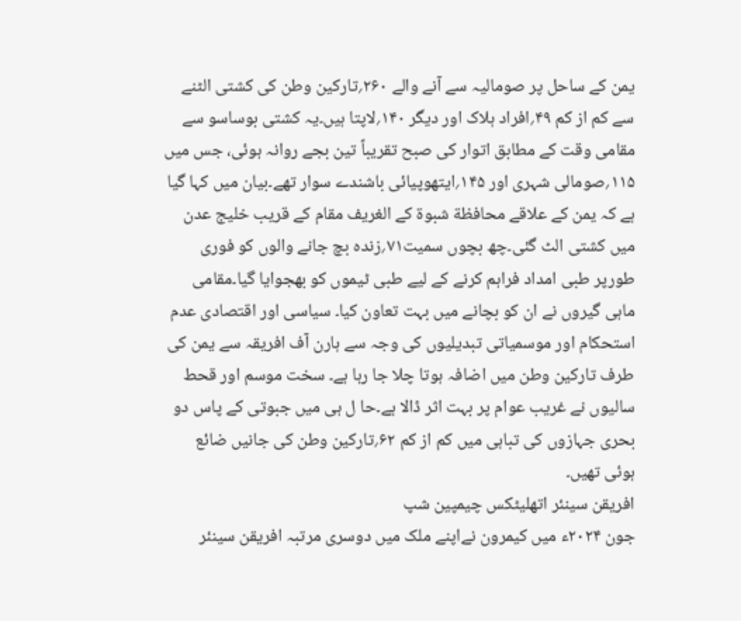یمن کے ساحل پر صومالیہ سے آنے والے ۲۶۰؍تارکین وطن کی کشتی الٹنے سے کم از کم ۴۹؍افراد ہلاک اور دیگر ۱۴۰؍لاپتا ہیں۔یہ کشتی بوساسو سے مقامی وقت کے مطابق اتوار کی صبح تقریباً تین بجے روانہ ہوئی، جس میں ۱۱۵؍صومالی شہری اور ۱۴۵؍ایتھوپیائی باشندے سوار تھے۔بیان میں کہا گیا ہے کہ یمن کے علاقے محافظة شبوة کے الغریف مقام کے قریب خلیج عدن میں کشتی الٹ گئی۔چھ بچوں سمیت۷۱؍زندہ بچ جانے والوں کو فوری طورپر طبی امداد فراہم کرنے کے لیے طبی ٹیموں کو بھجوایا گیا۔مقامی ماہی گیروں نے ان کو بچانے میں بہت تعاون کیا۔ سیاسی اور اقتصادی عدم استحکام اور موسمیاتی تبدیلیوں کی وجہ سے ہارن آف افریقہ سے یمن کی طرف تارکین وطن میں اضافہ ہوتا چلا جا رہا ہے۔ سخت موسم اور قحط سالیوں نے غریب عوام پر بہت اثر ڈالا ہے۔حا ل ہی میں جبوتی کے پاس دو بحری جہازوں کی تباہی میں کم از کم ۶۲؍تارکین وطن کی جانیں ضائع ہوئی تھیں۔
افریقن سینئر اتھلیٹکس چیمپین شپ
جون ۲۰۲۴ء میں کیمرون نےاپنے ملک میں دوسری مرتبہ افریقن سینئر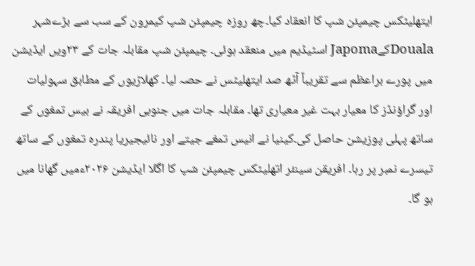ایتھلیٹکس چیمپئن شپ کا انعقاد کیا۔چھ روزہ چیمپئن شپ کیمرون کے سب سے بڑےشہر DoualaکےJapoma اسٹیڈیم میں منعقد ہوئی۔ چیمپئن شپ مقابلہ جات کے ۲۳ویں ایڈیشن میں پورے براعظم سے تقریباً آٹھ صد ایتھلیٹس نے حصہ لیا۔ کھلاڑیوں کے مطابق سہولیات اور گراؤنڈز کا معیار بہت غیر معیاری تھا۔ مقابلہ جات میں جنوبی افریقہ نے بیس تمغوں کے ساتھ پہلی پوزیشن حاصل کی۔کینیا نے انیس تمغے جیتے اور نائیجیریا پندرہ تمغوں کے ساتھ تیسرے نمبر پر رہا۔ افریقن سینئر اتھلیٹکس چیمپئن شپ کا اگلا ایڈیشن ۲۰۲۶ءمیں گھانا میں ہو گا۔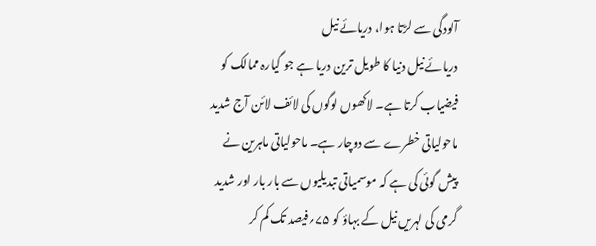آلودگی سے لڑتا ہوا، دریائے نیل
دریائے نیل دنیا کا طویل ترین دریا ہے جو گیارہ ممالک کو فیضیاب کرتا ہے۔ لاکھوں لوگوں کی لائف لائن آج شدید ماحولیاتی خطرے سے دوچار ہے۔ ماحولیاتی ماہرین نے پیش گوئی کی ہے کہ موسمیاتی تبدیلیوں سے بار بار اور شدید گرمی کی لہریں نیل کے بہاؤ کو ۷۵؍فیصد تک کم کر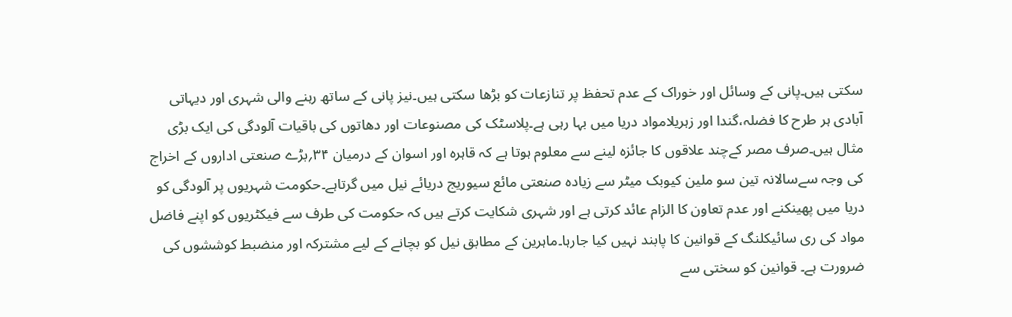سکتی ہیں۔پانی کے وسائل اور خوراک کے عدم تحفظ پر تنازعات کو بڑھا سکتی ہیں۔نیز پانی کے ساتھ رہنے والی شہری اور دیہاتی آبادی ہر طرح کا فضلہ،گندا اور زہریلامواد دریا میں بہا رہی ہے۔پلاسٹک کی مصنوعات اور دھاتوں کی باقیات آلودگی کی ایک بڑی مثال ہیں۔صرف مصر کےچند علاقوں کا جائزہ لینے سے معلوم ہوتا ہے کہ قاہرہ اور اسوان کے درمیان ۳۴؍بڑے صنعتی اداروں کے اخراج کی وجہ سےسالانہ تین سو ملین کیوبک میٹر سے زیادہ صنعتی مائع سیوریج دریائے نیل میں گرتاہے۔حکومت شہریوں پر آلودگی کو دریا میں پھینکنے اور عدم تعاون کا الزام عائد کرتی ہے اور شہری شکایت کرتے ہیں کہ حکومت کی طرف سے فیکٹریوں کو اپنے فاضل مواد کی ری سائیکلنگ کے قوانین کا پابند نہیں کیا جارہا۔ماہرین کے مطابق نیل کو بچانے کے لیے مشترکہ اور منضبط کوششوں کی ضرورت ہے۔ قوانین کو سختی سے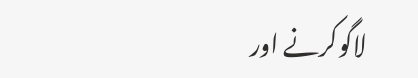لاگوکرنے اور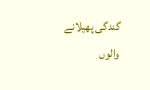گندگی پھیلانے والوں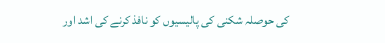کی حوصلہ شکنی کی پالیسیوں کو نافذ کرنے کی اشد اور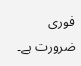فوری ضرورت ہے۔